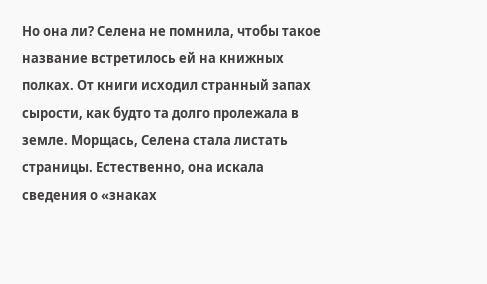Но она ли? Селена не помнила, чтобы такое название встретилось ей на книжных полках. От книги исходил странный запах сырости, как будто та долго пролежала в земле. Морщась, Селена стала листать страницы. Естественно, она искала сведения о «знаках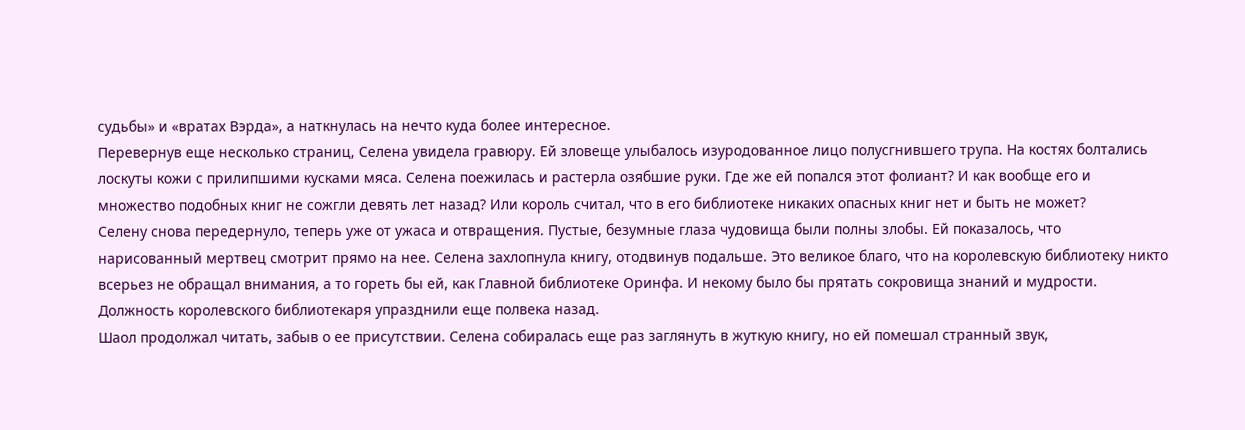судьбы» и «вратах Вэрда», а наткнулась на нечто куда более интересное.
Перевернув еще несколько страниц, Селена увидела гравюру. Ей зловеще улыбалось изуродованное лицо полусгнившего трупа. На костях болтались лоскуты кожи с прилипшими кусками мяса. Селена поежилась и растерла озябшие руки. Где же ей попался этот фолиант? И как вообще его и множество подобных книг не сожгли девять лет назад? Или король считал, что в его библиотеке никаких опасных книг нет и быть не может?
Селену снова передернуло, теперь уже от ужаса и отвращения. Пустые, безумные глаза чудовища были полны злобы. Ей показалось, что нарисованный мертвец смотрит прямо на нее. Селена захлопнула книгу, отодвинув подальше. Это великое благо, что на королевскую библиотеку никто всерьез не обращал внимания, а то гореть бы ей, как Главной библиотеке Оринфа. И некому было бы прятать сокровища знаний и мудрости. Должность королевского библиотекаря упразднили еще полвека назад.
Шаол продолжал читать, забыв о ее присутствии. Селена собиралась еще раз заглянуть в жуткую книгу, но ей помешал странный звук,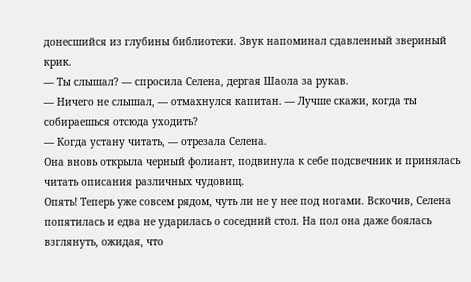донесшийся из глубины библиотеки. Звук напоминал сдавленный звериный крик.
— Ты слышал? — спросила Селена, дергая Шаола за рукав.
— Ничего не слышал, — отмахнулся капитан. — Лучше скажи, когда ты собираешься отсюда уходить?
— Когда устану читать, — отрезала Селена.
Она вновь открыла черный фолиант, подвинула к себе подсвечник и принялась читать описания различных чудовищ.
Опять! Теперь уже совсем рядом, чуть ли не у нее под ногами. Вскочив, Селена попятилась и едва не ударилась о соседний стол. На пол она даже боялась взглянуть, ожидая, что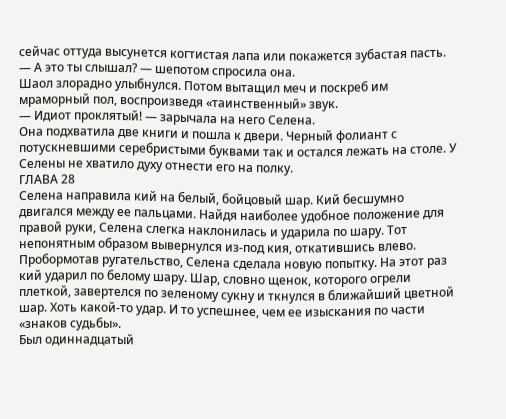сейчас оттуда высунется когтистая лапа или покажется зубастая пасть.
— А это ты слышал? — шепотом спросила она.
Шаол злорадно улыбнулся. Потом вытащил меч и поскреб им мраморный пол, воспроизведя «таинственный» звук.
— Идиот проклятый! — зарычала на него Селена.
Она подхватила две книги и пошла к двери. Черный фолиант с потускневшими серебристыми буквами так и остался лежать на столе. У Селены не хватило духу отнести его на полку.
ГЛАВА 28
Селена направила кий на белый, бойцовый шар. Кий бесшумно двигался между ее пальцами. Найдя наиболее удобное положение для правой руки, Селена слегка наклонилась и ударила по шару. Тот непонятным образом вывернулся из-под кия, откатившись влево.
Пробормотав ругательство, Селена сделала новую попытку. На этот раз кий ударил по белому шару. Шар, словно щенок, которого огрели плеткой, завертелся по зеленому сукну и ткнулся в ближайший цветной шар. Хоть какой-то удар. И то успешнее, чем ее изыскания по части «знаков судьбы».
Был одиннадцатый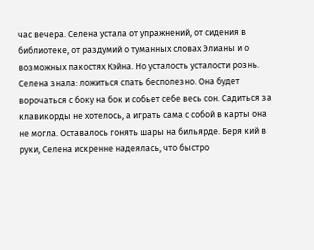час вечера. Селена устала от упражнений, от сидения в библиотеке, от раздумий о туманных словах Элианы и о возможных пакостях Кэйна. Но усталость усталости рознь. Селена знала: ложиться спать бесполезно. Она будет ворочаться с боку на бок и собьет себе весь сон. Садиться за клавикорды не хотелось, а играть сама с собой в карты она не могла. Оставалось гонять шары на бильярде. Беря кий в руки, Селена искренне надеялась, что быстро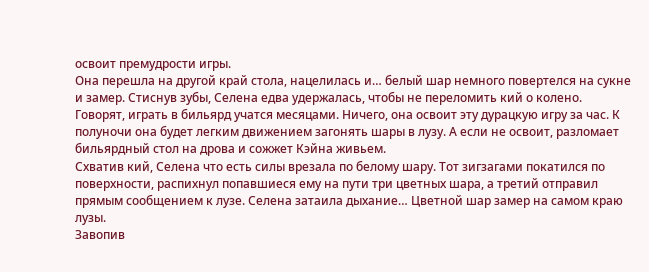освоит премудрости игры.
Она перешла на другой край стола, нацелилась и… белый шар немного повертелся на сукне и замер. Стиснув зубы, Селена едва удержалась, чтобы не переломить кий о колено. Говорят, играть в бильярд учатся месяцами. Ничего, она освоит эту дурацкую игру за час. К полуночи она будет легким движением загонять шары в лузу. А если не освоит, разломает бильярдный стол на дрова и сожжет Кэйна живьем.
Схватив кий, Селена что есть силы врезала по белому шару. Тот зигзагами покатился по поверхности, распихнул попавшиеся ему на пути три цветных шара, а третий отправил прямым сообщением к лузе. Селена затаила дыхание… Цветной шар замер на самом краю лузы.
Завопив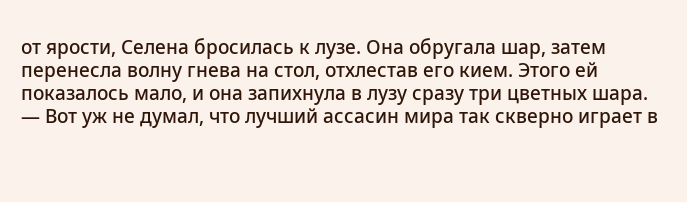от ярости, Селена бросилась к лузе. Она обругала шар, затем перенесла волну гнева на стол, отхлестав его кием. Этого ей показалось мало, и она запихнула в лузу сразу три цветных шара.
— Вот уж не думал, что лучший ассасин мира так скверно играет в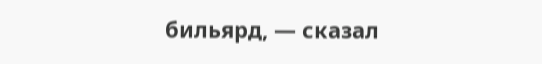бильярд, — сказал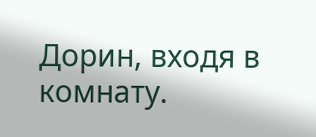Дорин, входя в комнату.